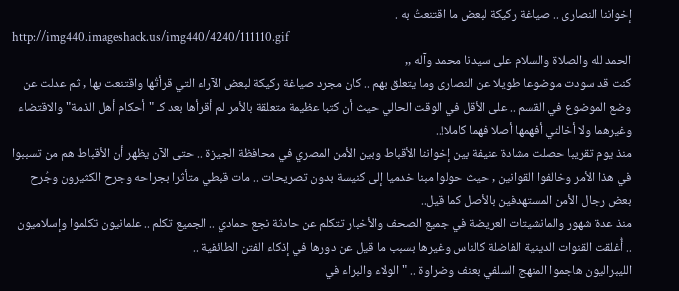إخواننا النصارى .. صياغة ركيكة لبعض ما اقتنعتُ به .
http://img440.imageshack.us/img440/4240/111110.gif
الحمد لله والصلاة والسلام على سيدنا محمد وآله ,,
كنت قد سودت موضوعا طويلا عن النصارى وما يتعلق بهم .. كان مجرد صياغة ركيكة لبعض الآراء التي قرأتُها واقتنعت بها , ثم عدلت عن وضع الموضوع في القسم .. على الأقل في الوقت الحالي حيث أن كتبا عظيمة متعلقة بالأمر لم أقرأها بعد كـ "أحكام أهل الذمة" والاقتضاء وغيرهما ولا أخالني أفهمها أصلا فهما كاملا!..
منذ يوم تقريبا حصلت مشادة عنيفة بين إخواننا الأقباط وبين الأمن المصري في محافظة الجيزة .. حتى الآن يظهر أن الأقباط هم من تسببوا في هذا الأمر وخالفوا القوانين , حيث حولوا مبنا خدميا إلى كنيسة بدون تصريحات .. مات قبطي متأثرا بجراحه وجرح الكثيرون وجُرح بعض رجال الأمن المستهدفين بالأصل كما قيل..
منذ عدة شهور والمانشيتات العريضة في جميع الصحف والأخبار تتكلم عن حادثة نجع حمادي .. الجميع تكلم .. علمانيون تكلموا وإسلاميون .. أُغلقت القنوات الدينية الفاضلة كالناس وغيرها بسبب ما قيل عن دورها في إذكاء الفتن الطائفية ..
الليبراليون هاجموا المنهج السلفي بعنف وضراوة .. "الولاء والبراء في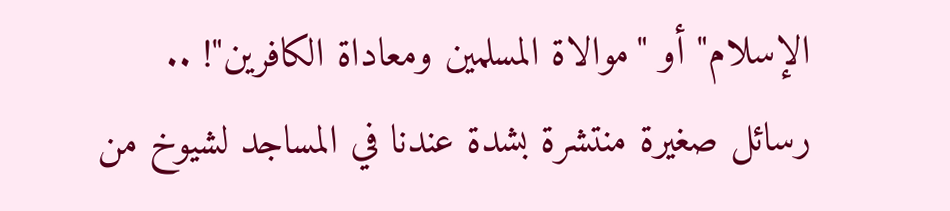الإسلام" أو "موالاة المسلمين ومعاداة الكافرين"! ..
رسائل صغيرة منتشرة بشدة عندنا في المساجد لشيوخ من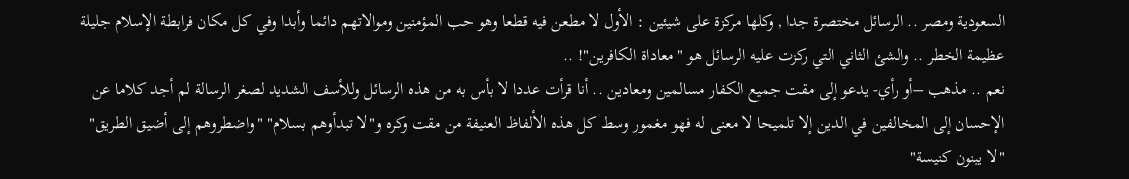السعودية ومصر .. الرسائل مختصرة جدا , وكلها مركزة على شيئين : الأول لا مطعن فيه قطعا وهو حب المؤمنين وموالاتهم دائما وأبدا وفي كل مكان فرابطة الإسلام جليلة عظيمة الخطر .. والشئ الثاني التي ركزت عليه الرسائل هو "معاداة الكافرين"! ..
نعم .. مذهب –أو رأي- يدعو إلى مقت جميع الكفار مسالمين ومعادين .. أنا قرأت عددا لا بأس به من هذه الرسائل وللأسف الشديد لصغر الرسالة لم أجد كلاما عن الإحسان إلى المخالفين في الدين إلا تلميحا لا معنى له فهو مغمور وسط كل هذه الألفاظ العنيفة من مقت وكره و"لا تبدأوهم بسلام" "واضطروهم إلى أضيق الطريق" "لا يبنون كنيسة"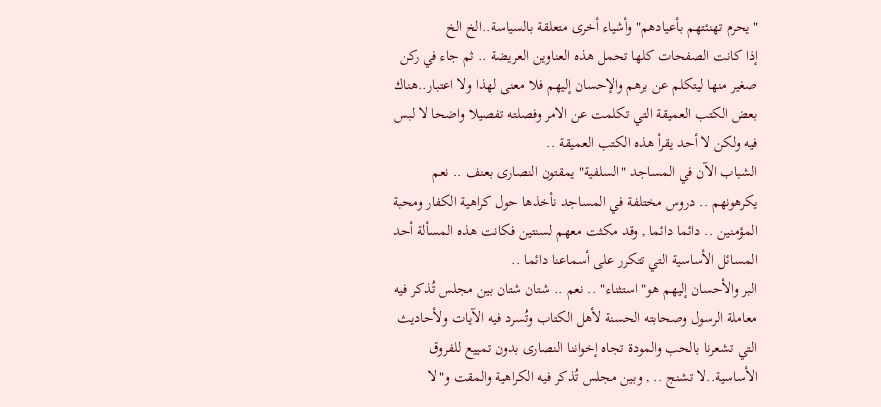"يحرم تهنئتهم بأعيادهم" وأشياء أخرى متعلقة بالسياسة..الخ الخ
إذا كانت الصفحات كلها تحمل هذه العناوين العريضة .. ثم جاء في ركن صغير منها ليتكلم عن برهم والإحسان إليهم فلا معنى لهذا ولا اعتبار..هناك بعض الكتب العميقة التي تكلمت عن الامر وفصلته تفصيلا واضحا لا لبس فيه ولكن لا أحد يقرأ هذه الكتب العميقة ..
الشباب الآن في المساجد "السلفية" يمقتون النصارى بعنف .. نعم يكرهونهم .. دروس مختلفة في المساجد نأخذها حول كراهية الكفار ومحبة المؤمنين .. دائما دائما , وقد مكثت معهم لسنتين فكانت هذه المسألة أحد المسائل الأساسية التي تتكرر على أسماعنا دائما ..
البر والأحسان إليهم هو" استثناء" .. نعم .. شتان شتان بين مجلس تُذكر فيه معاملة الرسول وصحابته الحسنة لأهل الكتاب وتُسرد فيه الآيات ولأحاديث التي تشعرنا بالحب والمودة تجاه إخواننا النصارى بدون تمييع للفروق الأساسية..لا تشنج .. , وبين مجلس تُذكر فيه الكراهية والمقت و"لا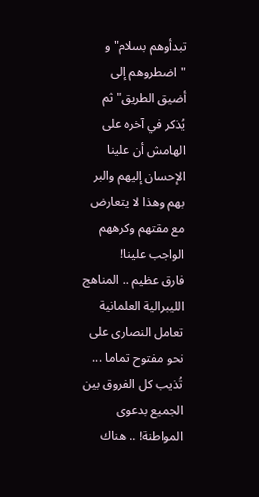تبدأوهم بسلام" و "اضطروهم إلى أضيق الطريق" ثم يُذكر في آخره على الهامش أن علينا الإحسان إليهم والبر بهم وهذا لا يتعارض مع مقتهم وكرههم الواجب علينا!
فارق عظيم .. المناهج الليبرالية العلمانية تعامل النصارى على نحو مفتوح تماما ... تُذيب كل الفروق بين الجميع بدعوى المواطنة! .. هناك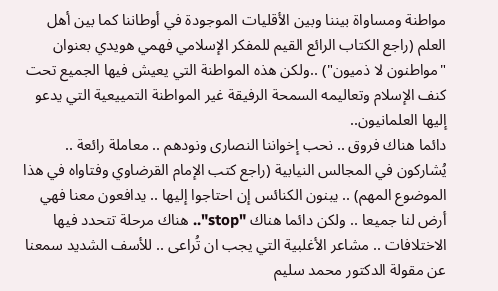مواطنة ومساواة بيننا وبين الأقليات الموجودة في أوطاننا كما بين أهل العلم (راجع الكتاب الرائع القيم للمفكر الإسلامي فهمي هويدي بعنوان "مواطنون لا ذميون") ..ولكن هذه المواطنة التي يعيش فيها الجميع تحت كنف الإسلام وتعاليمه السمحة الرفيقة غير المواطنة التمييعية التي يدعو إليها العلمانيون..
دائما هناك فروق .. نحب إخواننا النصارى ونودهم .. معاملة رائعة .. يُشاركون في المجالس النيابية (راجع كتب الإمام القرضاوي وفتاواه في هذا الموضوع المهم) .. يبنون الكنائس إن احتاجوا إليها .. يدافعون معنا فهي أرض لنا جميعا .. ولكن دائما هناك "stop".. هناك مرحلة تتحدد فيها الاختلافات .. مشاعر الأغلبية التي يجب ان تُراعى .. للأسف الشديد سمعنا عن مقولة الدكتور محمد سليم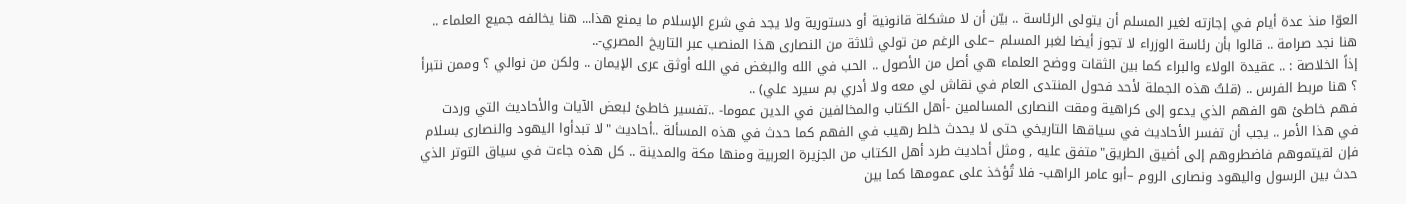العوّا منذ عدة أيام في إجازته لغير المسلم أن يتولى الرئاسة .. بيّن أن لا مشكلة قانونية أو دستورية ولا يجد في شرع الإسلام ما يمنع هذا... هنا يخالفه جميع العلماء .. هنا نجد صرامة .. قالوا بأن رئاسة الوزراء لا تجوز أيضا لغبر المسلم –على الرغم من تولي ثلاثة من النصارى هذا المنصب عبر التاريخ المصري-..
إذاً الخلاصة : .. عقيدة الولاء والبراء كما بين الثقات ووضح العلماء هي أصل من الأصول .. الحب في الله والبغض في الله أوثق عرى الإيمان .. ولكن من نوالي ؟ وممن نتبرأ ؟ هنا مربط الفرس .. (قلتُ هذه الجملة لأحد فحول المنتدى العام في نقاش لي معه ولا أدري بم سيرد علي) ..
فهم خاطئ هو الفهم الذي يدعو إلى كراهية ومقت النصارى المسالمين -أهل الكتاب والمخالفين في الدين عموما- ..تفسير خاطئ لبعض الآيات والأحاديث التي وردت في هذا الأمر .. يجب أن تفسر الأحاديث في سياقها التاريخي حتى لا يحدث خلط رهيب في الفهم كما حدث في هذه المسألة ..أحاديث "لا تبدأوا اليهود والنصارى بسلام فإن لقيتموهم فاضطروهم إلى أضيق الطريق"متفق عليه , ومثل أحاديث طرد أهل الكتاب من الجزيرة العربية ومنها مكة والمدينة .. كل هذه جاءت في سياق التوتر الذي حدث بين الرسول واليهود ونصارى الروم –أبو عامر الراهب- فلا تُؤخذ على عمومها كما بين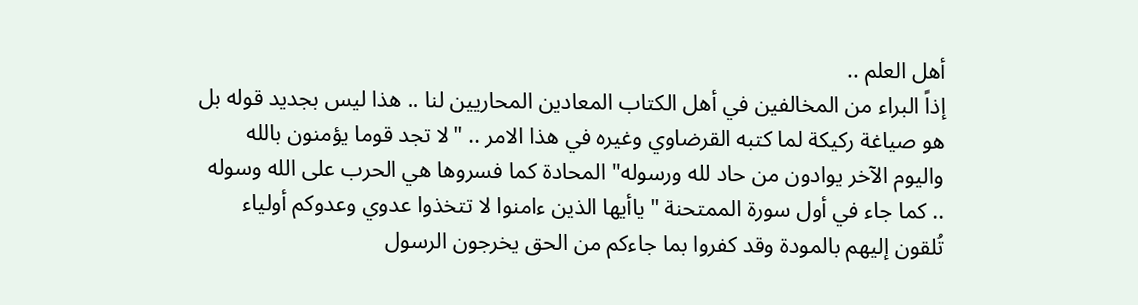أهل العلم ..
إذاً البراء من المخالفين في أهل الكتاب المعادين المحاريين لنا .. هذا ليس بجديد قوله بل هو صياغة ركيكة لما كتبه القرضاوي وغيره في هذا الامر .. "لا تجد قوما يؤمنون بالله واليوم الآخر يوادون من حاد لله ورسوله" المحادة كما فسروها هي الحرب على الله وسوله .. كما جاء في أول سورة الممتحنة "ياأيها الذين ءامنوا لا تتخذوا عدوي وعدوكم أولياء تُلقون إليهم بالمودة وقد كفروا بما جاءكم من الحق يخرجون الرسول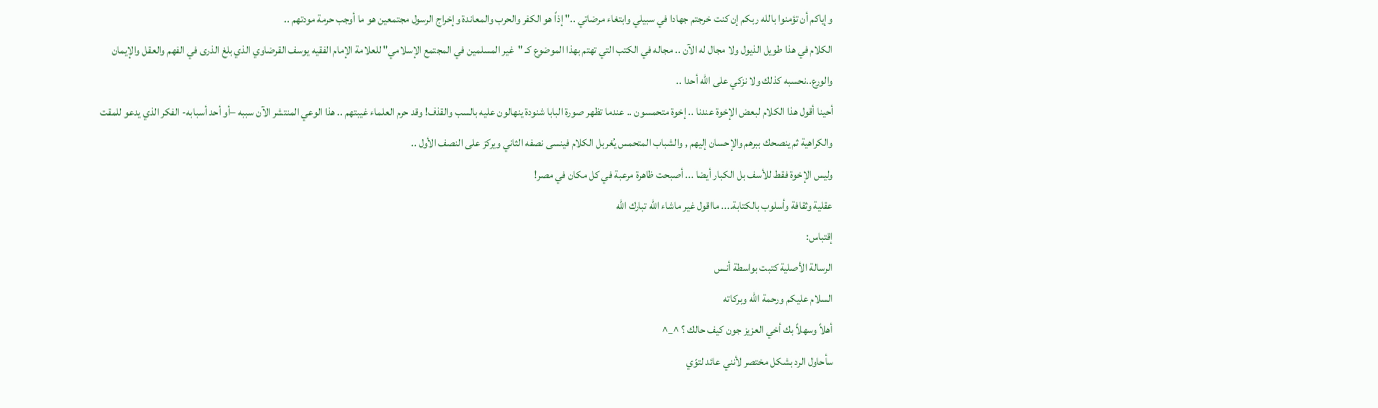وإياكم أن تؤمنوا بالله ربكم إن كنت خرجتم جهادا في سبيلي وابتغاء مرضاتي .." إذاً هو الكفر والحرب والمعاندة وإخراج الرسول مجتمعين هو ما أوجب حرمة مودتهم ..
الكلام في هذا طويل الذيول ولا مجال له الآن .. مجاله في الكتب التي تهتم بهذا الموضوع كـ "غير المسلمين في المجتمع الإسلامي" للعلامة الإمام الفقيه يوسف القرضاوي الذي بلغ الذرى في الفهم والعقل والإيمان والورع..نحسبه كذلك ولا نزكي على الله أحدا ..
أحينا أقول هذا الكلام لبعض الإخوة عندنا .. إخوة متحمسون .. عندما تظهر صورة البابا شنودة ينهالون عليه بالسب والقذف! وقد حرم العلماء غيبتهم .. هذا الوعي المنتشر الآن سببه –أو أحد أسبابه- الفكر الذي يدعو للمقت والكراهية ثم ينصحك ببرهم والإحسان إليهم , والشباب المتحمس يُغربل الكلام فينسى نصفه الثاني ويركز على النصف الأول ..
وليس الإخوة فقط للأسف بل الكبار أيضا ... أصبحت ظاهرة مرعبة في كل مكان في مصر!
عقلية وثقافة وأسلوب بالكتابة.... مااقول غير ماشاء الله تبارك الله
إقتباس:
الرسالة الأصلية كتبت بواسطة أنـس
السلام عليكم ورحمة الله وبركاته
أهلاً وسهلاً بك أخي العزيز جون كيف حالك ؟ ^_^
سأحاول الرد بشكل مختصر لأنني عائد لتوّي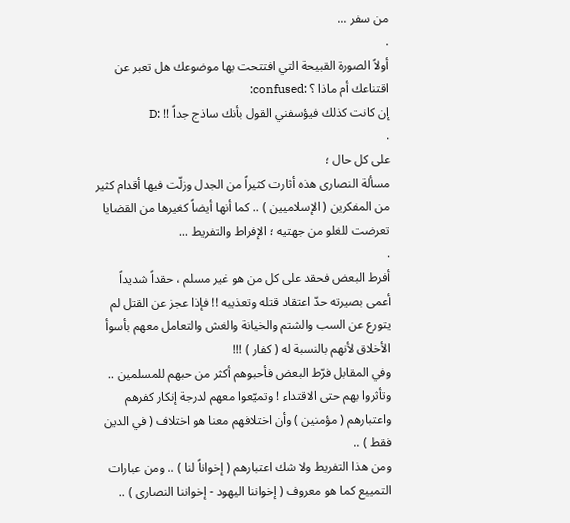من سفر ...
.
أولاً الصورة القبيحة التي افتتحت بها موضوعك هل تعبر عن اقتناعك أم ماذا ؟ :confused:
إن كانت كذلك فيؤسفني القول بأنك ساذج جداً !! :D
.
على كل حال ؛
مسألة النصارى هذه أثارت كثيراً من الجدل وزلّت فيها أقدام كثير من المفكرين ( الإسلاميين ) .. كما أنها أيضاً كغيرها من القضايا تعرضت للغلو من جهتيه ؛ الإفراط والتفريط ...
.
أفرط البعض فحقد على كل من هو غير مسلم ، حقداً شديداً أعمى بصيرته حدّ اعتقاد قتله وتعذيبه !! فإذا عجز عن القتل لم يتورع عن السب والشتم والخيانة والغش والتعامل معهم بأسوأ الأخلاق لأنهم بالنسبة له ( كفار ) !!!
وفي المقابل فرّط البعض فأحبوهم أكثر من حبهم للمسلمين .. وتأثروا بهم حتى الاقتداء ! وتميّعوا معهم لدرجة إنكار كفرهم واعتبارهم ( مؤمنين ) وأن اختلافهم معنا هو اختلاف ( في الدين فقط ) ..
ومن هذا التفريط ولا شك اعتبارهم ( إخواناً لنا ) .. ومن عبارات التمييع كما هو معروف ( إخواننا اليهود - إخواننا النصارى ) ..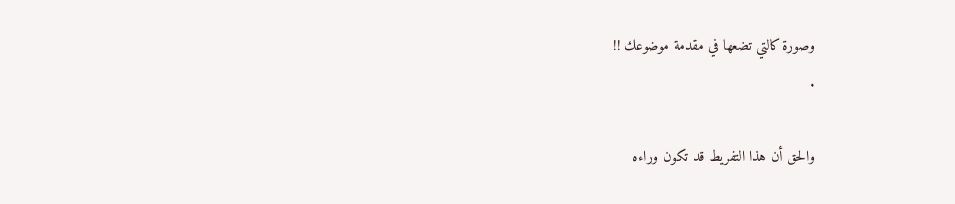وصورة كالتي تضعها في مقدمة موضوعك !!
.

والحق أن هذا التفريط قد تكون وراءه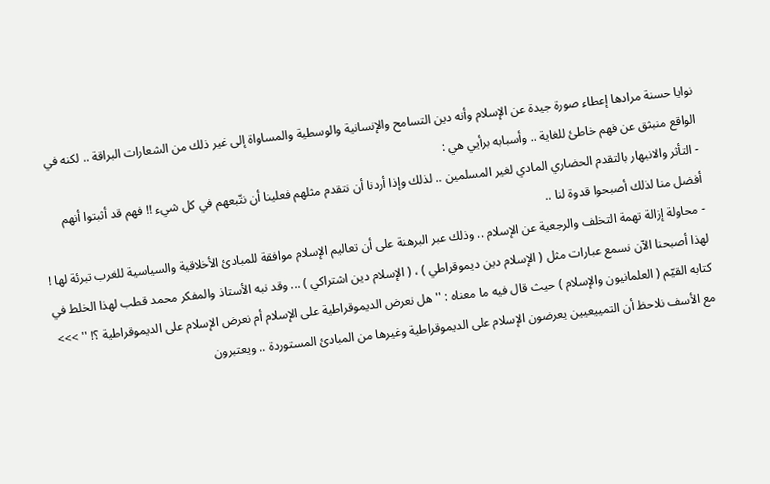نوايا حسنة مرادها إعطاء صورة جيدة عن الإسلام وأنه دين التسامح والإنسانية والوسطية والمساواة إلى غير ذلك من الشعارات البراقة .. لكنه في الواقع منبثق عن فهم خاطئ للغاية .. وأسبابه برأيي هي :
- التأثر والانبهار بالتقدم الحضاري المادي لغير المسلمين .. لذلك وإذا أردنا أن نتقدم مثلهم فعلينا أن نتّبعهم في كل شيء !! فهم قد أثبتوا أنهم أفضل منا لذلك أصبحوا قدوة لنا ..
- محاولة إزالة تهمة التخلف والرجعية عن الإسلام .. وذلك عبر البرهنة على أن تعاليم الإسلام موافقة للمبادئ الأخلاقية والسياسية للغرب تبرئة لها ! لهذا أصبحنا الآن نسمع عبارات مثل ( الإسلام دين ديموقراطي ) ، ( الإسلام دين اشتراكي ) ... وقد نبه الأستاذ والمفكر محمد قطب لهذا الخلط في كتابه القيّم ( العلمانيون والإسلام ) حيث قال فيه ما معناه : '' هل نعرض الديموقراطية على الإسلام أم نعرض الإسلام على الديموقراطية ؟! '' >>> مع الأسف نلاحظ أن التمييعيين يعرضون الإسلام على الديموقراطية وغيرها من المبادئ المستوردة .. ويعتبرون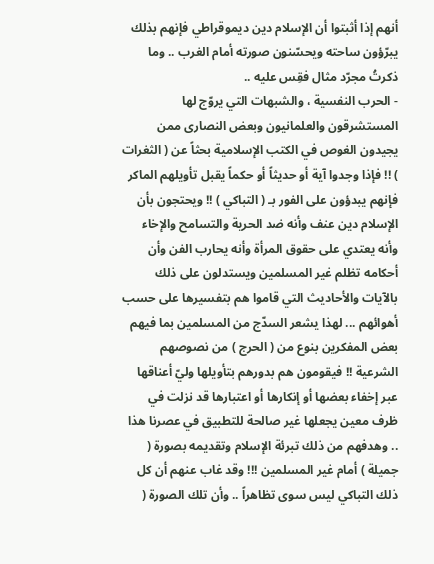أنهم إذا أثبتوا أن الإسلام دين ديموقراطي فإنهم بذلك يبرّؤون ساحته ويحسّنون صورته أمام الغرب .. وما ذكرتُ مجرّد مثال فقِس عليه ..
- الحرب النفسية ، والشبهات التي يروّج لها المستشرقون والعلمانيون وبعض النصارى ممن يجيدون الغوص في الكتب الإسلامية بحثاً عن ( الثغرات ) !! فإذا وجدوا آية أو حديثاً أو حكماً يقبل تأويلهم الماكر فإنهم يبدؤون على الفور بـ ( التباكي ) !! ويحتجون بأن الإسلام دين عنف وأنه ضد الحرية والتسامح والإخاء وأنه يعتدي على حقوق المرأة وأنه يحارب الفن وأن أحكامه تظلم غير المسلمين ويستدلون على ذلك بالآيات والأحاديث التي قاموا هم بتفسيرها على حسب أهوائهم ... لهذا يشعر السدّج من المسلمين بما فيهم بعض المفكرين بنوع من ( الحرج ) من نصوصهم الشرعية !! فيقومون هم بدورهم بتأويلها وليّ أعناقها عبر إخفاء بعضها أو إنكارها أو اعتبارها قد نزلت في ظرف معين يجعلها غير صالحة للتطبيق في عصرنا هذا .. وهدفهم من ذلك تبرئة الإسلام وتقديمه بصورة ( جميلة ) أمام غير المسلمين !!! وقد غاب عنهم أن كل ذلك التباكي ليس سوى تظاهراً .. وأن تلك الصورة (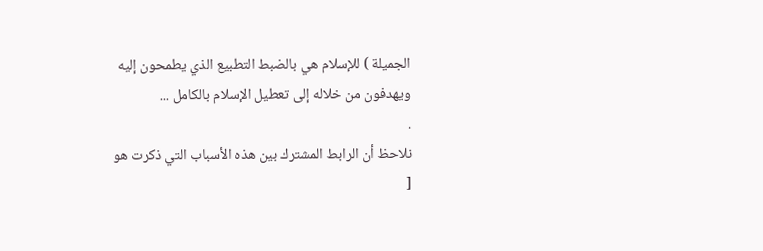الجميلة ) للإسلام هي بالضبط التطبيع الذي يطمحون إليه ويهدفون من خلاله إلى تعطيل الإسلام بالكامل ...
.
نلاحظ أن الرابط المشترك بين هذه الأسباب التي ذكرت هو [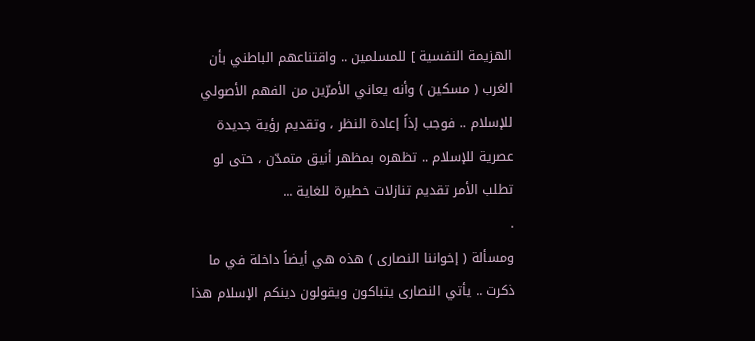الهزيمة النفسية ] للمسلمين .. واقتناعهم الباطني بأن الغرب ( مسكين ) وأنه يعاني الأمرّين من الفهم الأصولي للإسلام .. فوجب إذاً إعادة النظر ، وتقديم رؤية جديدة عصرية للإسلام .. تظهره بمظهر أنيق متمدّن ، حتى لو تطلب الأمر تقديم تنازلات خطيرة للغاية ...
.
ومسألة ( إخواننا النصارى ) هذه هي أيضاً داخلة في ما ذكرت .. يأتي النصارى يتباكون ويقولون دينكم الإسلام هذا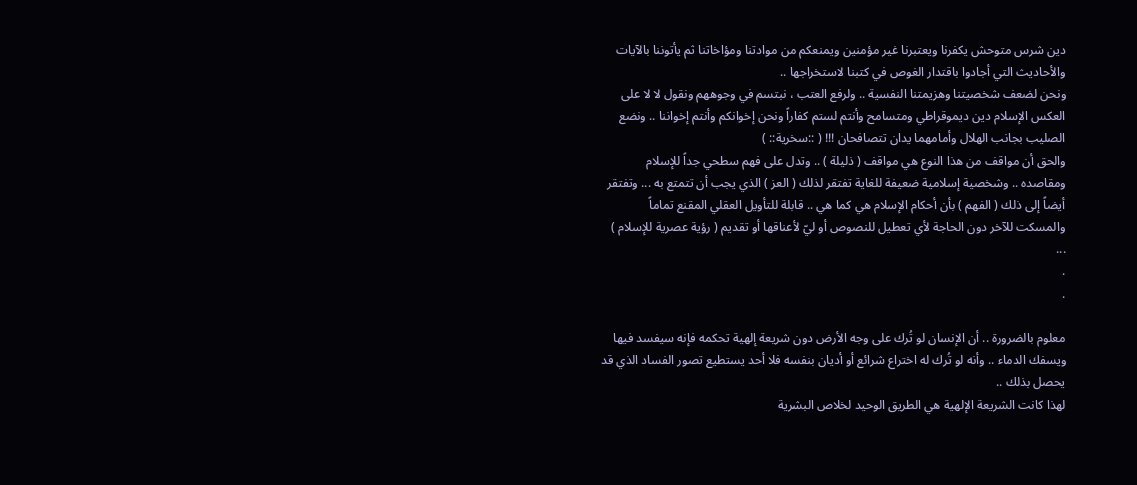دين شرس متوحش يكفرنا ويعتبرنا غير مؤمنين ويمنعكم من موادتنا ومؤاخاتنا ثم يأتوننا بالآيات والأحاديث التي أجادوا باقتدار الغوص في كتبنا لاستخراجها ..
ونحن لضعف شخصيتنا وهزيمتنا النفسية .. ولرفع العتب ، نبتسم في وجوههم ونقول لا لا على العكس الإسلام دين ديموقراطي ومتسامح وأنتم لستم كفاراً ونحن إخوانكم وأنتم إخواننا .. ونضع الصليب بجانب الهلال وأمامهما يدان تتصافحان !!! ( ::سخرية:: )
والحق أن مواقف من هذا النوع هي مواقف ( ذليلة ) .. وتدل على فهم سطحي جداً للإسلام ومقاصده .. وشخصية إسلامية ضعيفة للغاية تفتقر لذلك ( العز ) الذي يجب أن تتمتع به ... وتفتقر أيضاً إلى ذلك ( الفهم ) بأن أحكام الإسلام هي كما هي .. قابلة للتأويل العقلي المقنع تماماً والمسكت للآخر دون الحاجة لأي تعطيل للنصوص أو ليّ لأعناقها أو تقديم ( رؤية عصرية للإسلام ) ...
.
.

معلوم بالضرورة .. أن الإنسان لو تُرك على وجه الأرض دون شريعة إلهية تحكمه فإنه سيفسد فيها ويسفك الدماء .. وأنه لو تُرك له اختراع شرائع أو أديان بنفسه فلا أحد يستطيع تصور الفساد الذي قد يحصل بذلك ..
لهذا كانت الشريعة الإلهية هي الطريق الوحيد لخلاص البشرية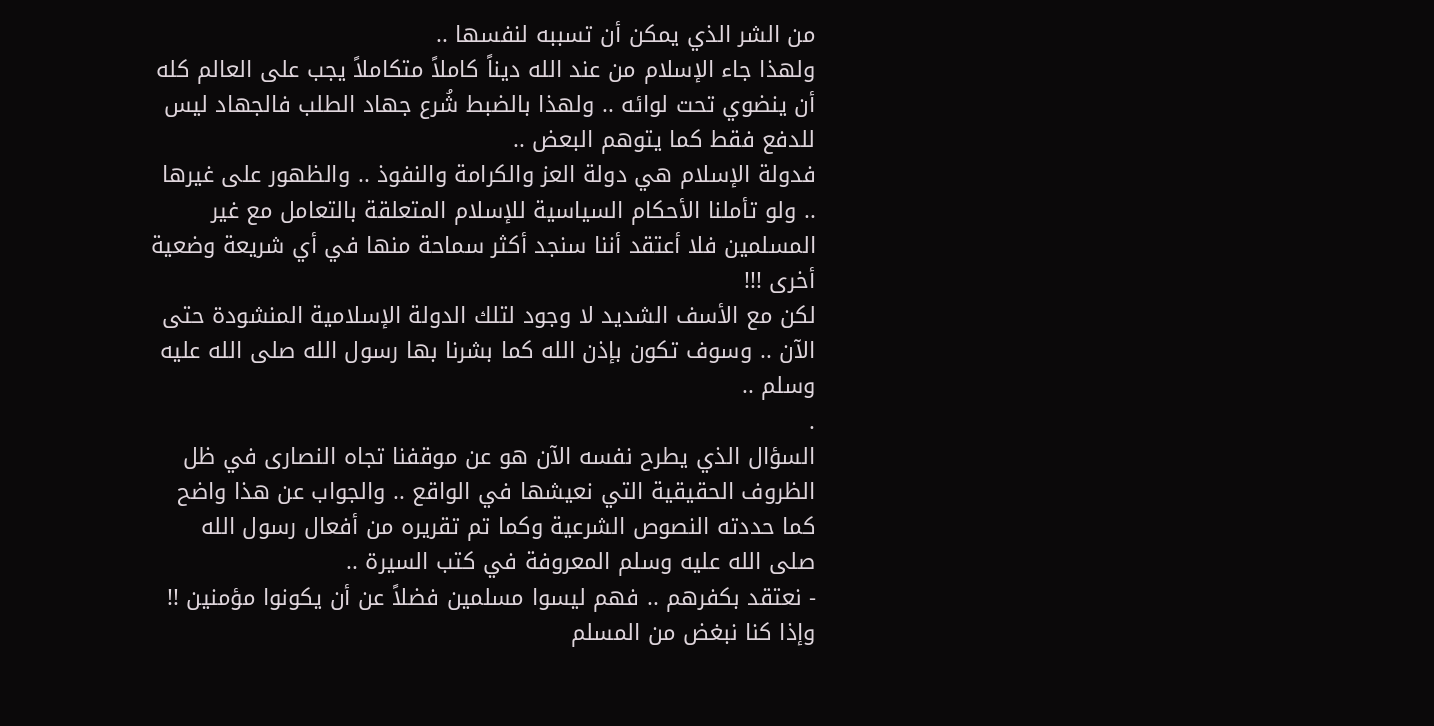من الشر الذي يمكن أن تسببه لنفسها ..
ولهذا جاء الإسلام من عند الله ديناً كاملاً متكاملاً يجب على العالم كله أن ينضوي تحت لوائه .. ولهذا بالضبط شُرع جهاد الطلب فالجهاد ليس للدفع فقط كما يتوهم البعض ..
فدولة الإسلام هي دولة العز والكرامة والنفوذ .. والظهور على غيرها .. ولو تأملنا الأحكام السياسية للإسلام المتعلقة بالتعامل مع غير المسلمين فلا أعتقد أننا سنجد أكثر سماحة منها في أي شريعة وضعية أخرى !!!
لكن مع الأسف الشديد لا وجود لتلك الدولة الإسلامية المنشودة حتى الآن .. وسوف تكون بإذن الله كما بشرنا بها رسول الله صلى الله عليه وسلم ..
.
السؤال الذي يطرح نفسه الآن هو عن موقفنا تجاه النصارى في ظل الظروف الحقيقية التي نعيشها في الواقع .. والجواب عن هذا واضح كما حددته النصوص الشرعية وكما تم تقريره من أفعال رسول الله صلى الله عليه وسلم المعروفة في كتب السيرة ..
- نعتقد بكفرهم .. فهم ليسوا مسلمين فضلاً عن أن يكونوا مؤمنين !! وإذا كنا نبغض من المسلم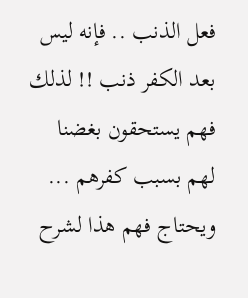فعل الذنب .. فإنه ليس بعد الكفر ذنب !! لذلك فهم يستحقون بغضنا لهم بسبب كفرهم ... ويحتاج فهم هذا لشرح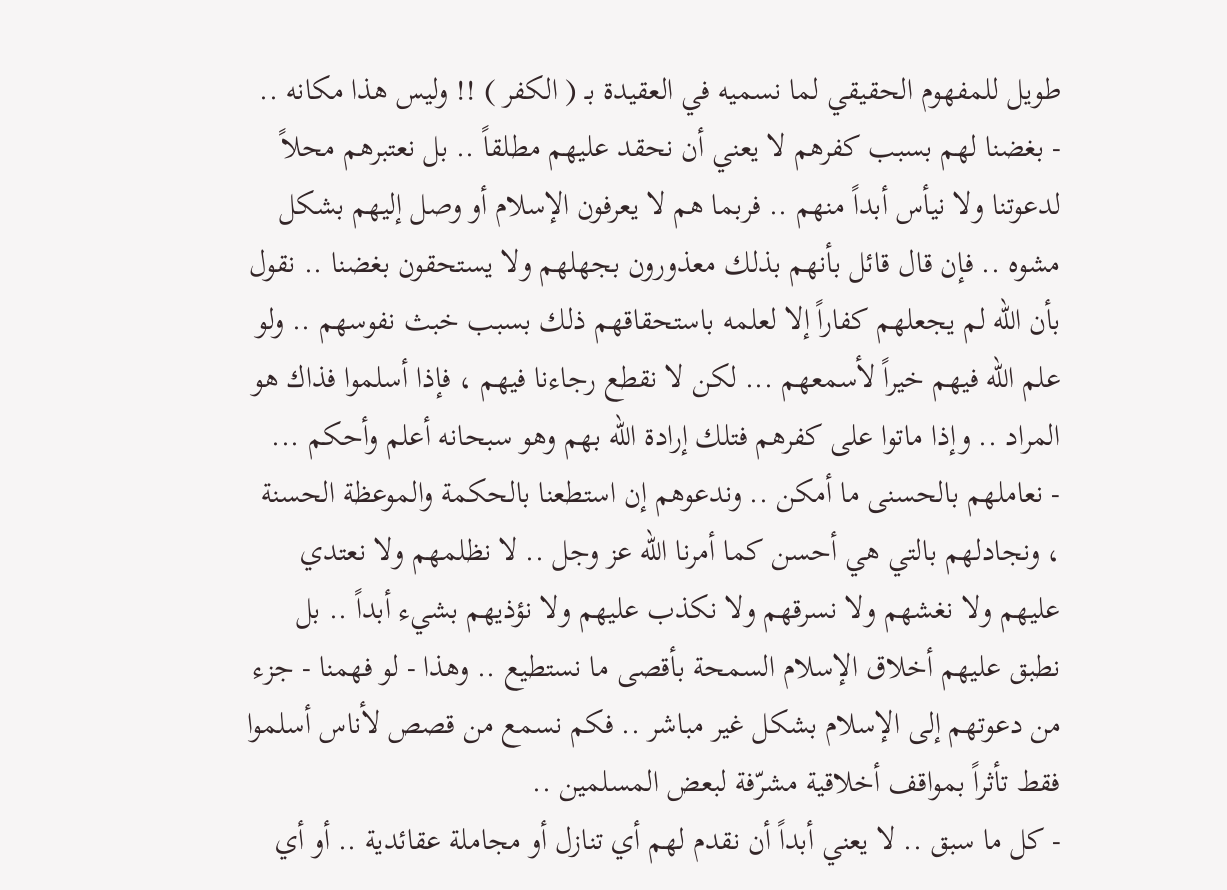طويل للمفهوم الحقيقي لما نسميه في العقيدة بـ ( الكفر ) !! وليس هذا مكانه ..
- بغضنا لهم بسبب كفرهم لا يعني أن نحقد عليهم مطلقاً .. بل نعتبرهم محلاً لدعوتنا ولا نيأس أبداً منهم .. فربما هم لا يعرفون الإسلام أو وصل إليهم بشكل مشوه .. فإن قال قائل بأنهم بذلك معذورون بجهلهم ولا يستحقون بغضنا .. نقول بأن الله لم يجعلهم كفاراً إلا لعلمه باستحقاقهم ذلك بسبب خبث نفوسهم .. ولو علم الله فيهم خيراً لأسمعهم ... لكن لا نقطع رجاءنا فيهم ، فإذا أسلموا فذاك هو المراد .. وإذا ماتوا على كفرهم فتلك إرادة الله بهم وهو سبحانه أعلم وأحكم ...
- نعاملهم بالحسنى ما أمكن .. وندعوهم إن استطعنا بالحكمة والموعظة الحسنة ، ونجادلهم بالتي هي أحسن كما أمرنا الله عز وجل .. لا نظلمهم ولا نعتدي عليهم ولا نغشهم ولا نسرقهم ولا نكذب عليهم ولا نؤذيهم بشيء أبداً .. بل نطبق عليهم أخلاق الإسلام السمحة بأقصى ما نستطيع .. وهذا - لو فهمنا - جزء من دعوتهم إلى الإسلام بشكل غير مباشر .. فكم نسمع من قصص لأناس أسلموا فقط تأثراً بمواقف أخلاقية مشرّفة لبعض المسلمين ..
- كل ما سبق .. لا يعني أبداً أن نقدم لهم أي تنازل أو مجاملة عقائدية .. أو أي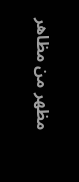مظهر من مظاهر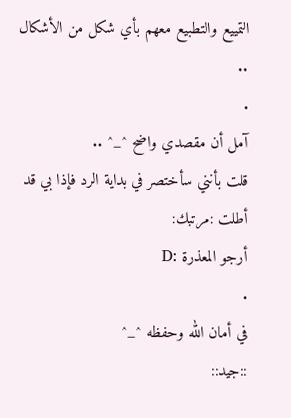التمييع والتطبيع معهم بأي شكل من الأشكال ..
.
آمل أن مقصدي واضح ^_^ ..
قلت بأنني سأختصر في بداية الرد فإذا بي قد أطلت :مرتبك:
أرجو المعذرة :D
.
في أمان الله وحفظه ^_^
::جيد::